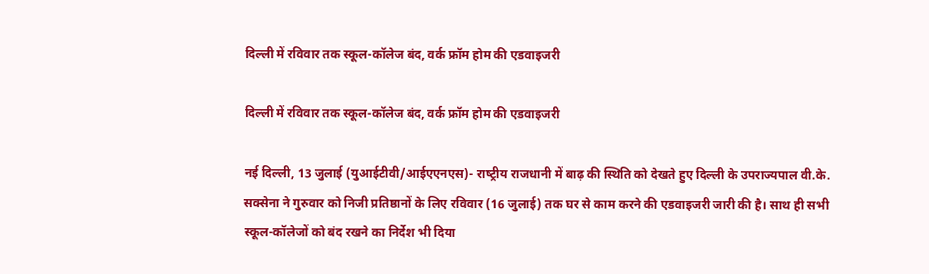दिल्ली में रविवार तक स्‍कूल-कॉलेज बंद, वर्क फ्रॉम होम की एडवाइजरी

दिल्ली में रविवार तक स्‍कूल-कॉलेज बंद, वर्क फ्रॉम होम की एडवाइजरी

नई दिल्ली, 13 जुलाई (युआईटीवी/आईएएनएस)- राष्‍ट्रीय राजधानी में बाढ़ की स्थिति को देखते हुए दिल्ली के उपराज्यपाल वी.के. सक्सेना ने गुरुवार को निजी प्रतिष्ठानों के लिए रविवार (16 जुलाई) तक घर से काम करने की एडवाइजरी जारी की है। साथ ही सभी स्‍कूल-कॉलेजों को बंद रखने का निर्देश भी दिया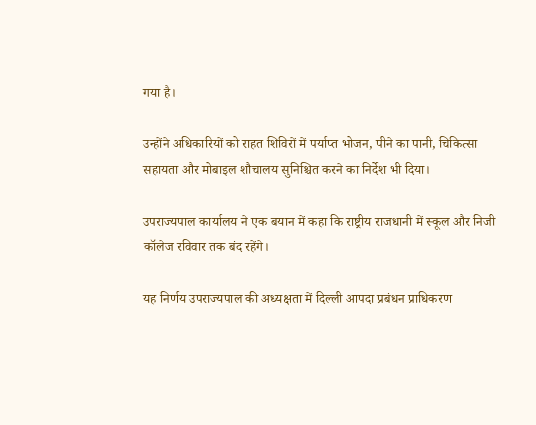गया है।

उन्‍होंने अधिकारियों को राहत शिविरों में पर्याप्त भोजन, पीने का पानी, चिकित्सा सहायता और मोबाइल शौचालय सुनिश्चित करने का निर्देश भी दिया।

उपराज्यपाल कार्यालय ने एक बयान में कहा कि राष्ट्रीय राजधानी में स्कूल और निजी कॉलेज रविवार तक बंद रहेंगे।

यह निर्णय उपराज्यपाल की अध्यक्षता में दिल्ली आपदा प्रबंधन प्राधिकरण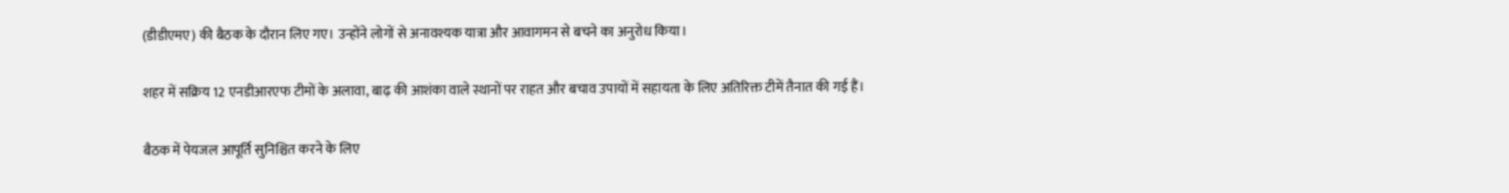(डीडीएमए) की बैठक के दौरान लिए गए। उन्होंने लोगों से अनावश्यक यात्रा और आवागमन से बचने का अनुरोध किया।

शहर में सक्रिय 12 एनडीआरएफ टीमों के अलावा, बाढ़ की आशंका वाले स्थानों पर राहत और बचाव उपायों में सहायता के लिए अतिरिक्त टीमें तैनात की गई हैं।

बैठक में पेयजल आपूर्ति सुनिश्चित करने के लिए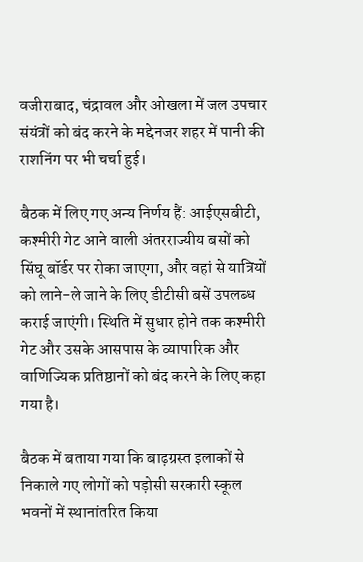वजीराबाद, चंद्रावल और ओखला में जल उपचार संयंत्रों को बंद करने के मद्देनजर शहर में पानी की राशनिंग पर भी चर्चा हुई।

बैठक में लिए गए अन्य निर्णय हैं: आईएसबीटी, कश्मीरी गेट आने वाली अंतरराज्यीय बसों को सिंघू बॉर्डर पर रोका जाएगा, और वहां से यात्रियों को लाने-ले जाने के लिए डीटीसी बसें उपलब्ध कराई जाएंगी। स्थिति में सुधार होने तक कश्मीरी गेट और उसके आसपास के व्यापारिक और वाणिज्यिक प्रतिष्ठानों को बंद करने के लिए कहा गया है।

बैठक में बताया गया कि बाढ़ग्रस्त इलाकों से निकाले गए लोगों को पड़ोसी सरकारी स्कूल भवनों में स्थानांतरित किया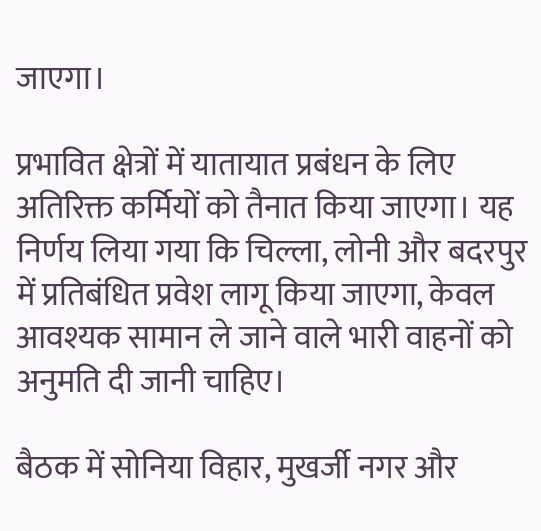जाएगा।

प्रभावित क्षेत्रों में यातायात प्रबंधन के लिए अतिरिक्त कर्मियों को तैनात किया जाएगा। यह निर्णय लिया गया कि चिल्ला, लोनी और बदरपुर में प्रतिबंधित प्रवेश लागू किया जाएगा, केवल आवश्यक सामान ले जाने वाले भारी वाहनों को अनुमति दी जानी चाहिए।

बैठक में सोनिया विहार, मुखर्जी नगर और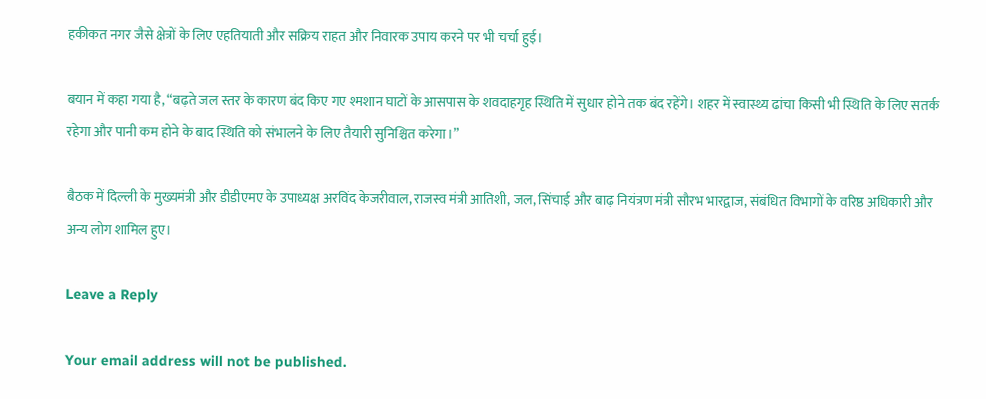हकीकत नगर जैसे क्षेत्रों के लिए एहतियाती और सक्रिय राहत और निवारक उपाय करने पर भी चर्चा हुई।

बयान में कहा गया है, “बढ़ते जल स्तर के कारण बंद किए गए श्मशान घाटों के आसपास के शवदाहगृह स्थिति में सुधार होने तक बंद रहेंगे। शहर में स्वास्थ्य ढांचा किसी भी स्थिति के लिए सतर्क रहेगा और पानी कम होने के बाद स्थिति को संभालने के लिए तैयारी सुनिश्चित करेगा।”

बैठक में दिल्ली के मुख्यमंत्री और डीडीएमए के उपाध्यक्ष अरविंद केजरीवाल, राजस्व मंत्री आतिशी, जल, सिंचाई और बाढ़ नियंत्रण मंत्री सौरभ भारद्वाज, संबंधित विभागों के वरिष्ठ अधिकारी और अन्य लोग शामिल हुए।

Leave a Reply

Your email address will not be published.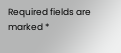Required fields are marked *